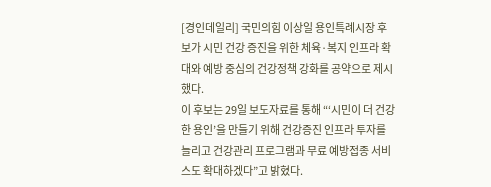[경인데일리] 국민의힘 이상일 용인특례시장 후보가 시민 건강 증진을 위한 체육·복지 인프라 확대와 예방 중심의 건강정책 강화를 공약으로 제시했다.
이 후보는 29일 보도자료를 통해 “‘시민이 더 건강한 용인’을 만들기 위해 건강증진 인프라 투자를 늘리고 건강관리 프로그램과 무료 예방접종 서비스도 확대하겠다”고 밝혔다.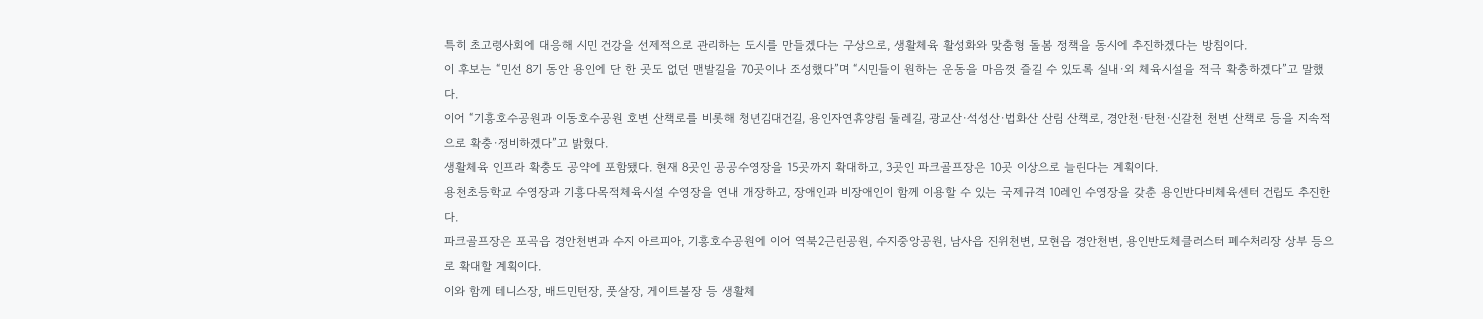특히 초고령사회에 대응해 시민 건강을 선제적으로 관리하는 도시를 만들겠다는 구상으로, 생활체육 활성화와 맞춤형 돌봄 정책을 동시에 추진하겠다는 방침이다.
이 후보는 “민선 8기 동안 용인에 단 한 곳도 없던 맨발길을 70곳이나 조성했다”며 “시민들이 원하는 운동을 마음껏 즐길 수 있도록 실내·외 체육시설을 적극 확충하겠다”고 말했다.
이어 “기흥호수공원과 이동호수공원 호변 산책로를 비롯해 청년김대건길, 용인자연휴양림 둘레길, 광교산·석성산·법화산 산림 산책로, 경안천·탄천·신갈천 천변 산책로 등을 지속적으로 확충·정비하겠다”고 밝혔다.
생활체육 인프라 확충도 공약에 포함됐다. 현재 8곳인 공공수영장을 15곳까지 확대하고, 3곳인 파크골프장은 10곳 이상으로 늘린다는 계획이다.
용천초등학교 수영장과 기흥다목적체육시설 수영장을 연내 개장하고, 장애인과 비장애인이 함께 이용할 수 있는 국제규격 10레인 수영장을 갖춘 용인반다비체육센터 건립도 추진한다.
파크골프장은 포곡읍 경안천변과 수지 아르피아, 기흥호수공원에 이어 역북2근린공원, 수지중앙공원, 남사읍 진위천변, 모현읍 경안천변, 용인반도체클러스터 폐수처리장 상부 등으로 확대할 계획이다.
이와 함께 테니스장, 배드민턴장, 풋살장, 게이트볼장 등 생활체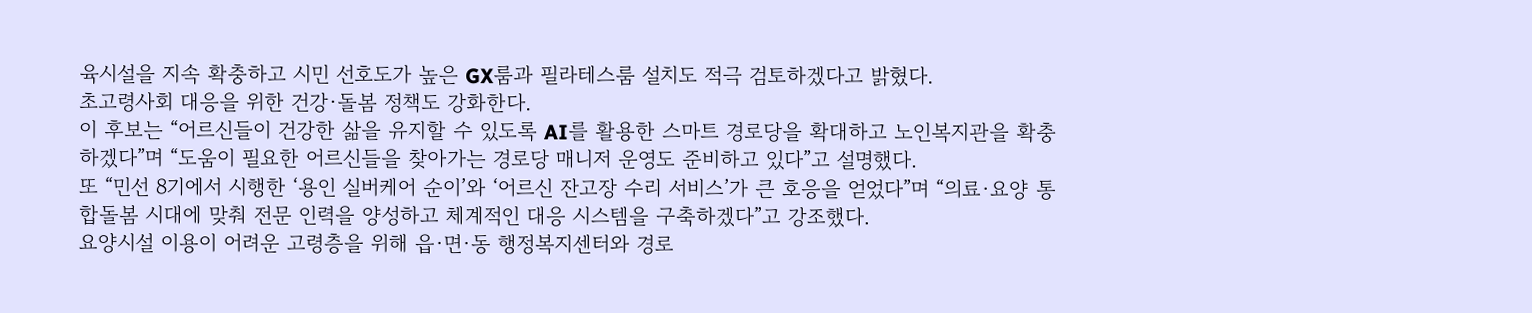육시설을 지속 확충하고 시민 선호도가 높은 GX룸과 필라테스룸 설치도 적극 검토하겠다고 밝혔다.
초고령사회 대응을 위한 건강·돌봄 정책도 강화한다.
이 후보는 “어르신들이 건강한 삶을 유지할 수 있도록 AI를 활용한 스마트 경로당을 확대하고 노인복지관을 확충하겠다”며 “도움이 필요한 어르신들을 찾아가는 경로당 매니저 운영도 준비하고 있다”고 설명했다.
또 “민선 8기에서 시행한 ‘용인 실버케어 순이’와 ‘어르신 잔고장 수리 서비스’가 큰 호응을 얻었다”며 “의료·요양 통합돌봄 시대에 맞춰 전문 인력을 양성하고 체계적인 대응 시스템을 구축하겠다”고 강조했다.
요양시설 이용이 어려운 고령층을 위해 읍·면·동 행정복지센터와 경로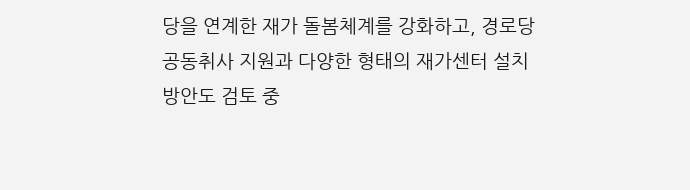당을 연계한 재가 돌봄체계를 강화하고, 경로당 공동취사 지원과 다양한 형태의 재가센터 설치 방안도 검토 중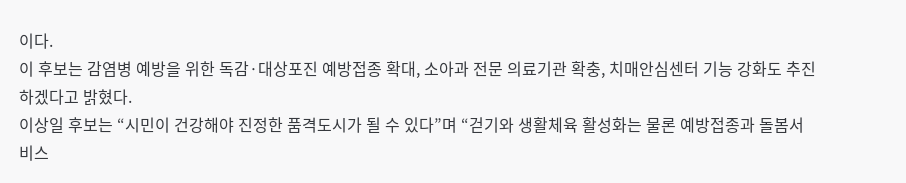이다.
이 후보는 감염병 예방을 위한 독감·대상포진 예방접종 확대, 소아과 전문 의료기관 확충, 치매안심센터 기능 강화도 추진하겠다고 밝혔다.
이상일 후보는 “시민이 건강해야 진정한 품격도시가 될 수 있다”며 “걷기와 생활체육 활성화는 물론 예방접종과 돌봄서비스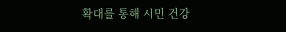확대를 통해 시민 건강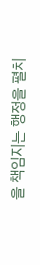을 책임지는 행정을 펼치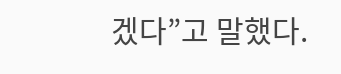겠다”고 말했다.